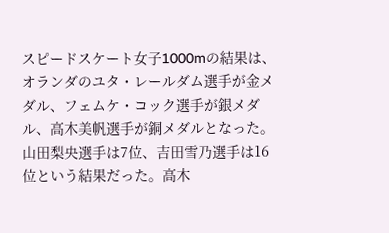スピードスケート女子1000mの結果は、オランダのユタ・レールダム選手が金メダル、フェムケ・コック選手が銀メダル、高木美帆選手が銅メダルとなった。山田梨央選手は7位、吉田雪乃選手は16位という結果だった。高木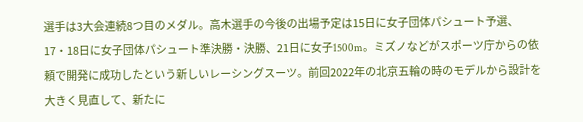選手は3大会連続8つ目のメダル。高木選手の今後の出場予定は15日に女子団体パシュート予選、17・18日に女子団体パシュート準決勝・決勝、21日に女子1500m。ミズノなどがスポーツ庁からの依頼で開発に成功したという新しいレーシングスーツ。前回2022年の北京五輪の時のモデルから設計を大きく見直して、新たに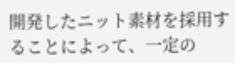開発したニット素材を採用することによって、一定の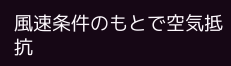風速条件のもとで空気抵抗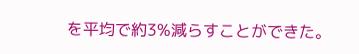を平均で約3%減らすことができた。